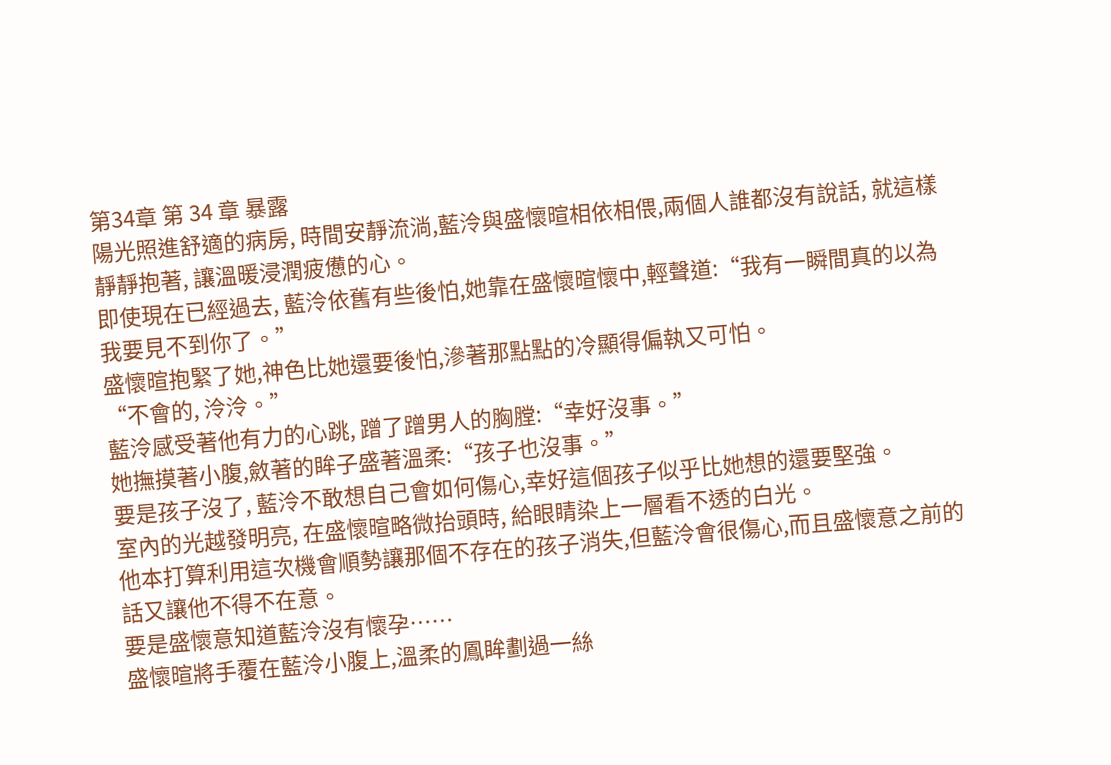第34章 第 34 章 暴露
陽光照進舒適的病房, 時間安靜流淌,藍泠與盛懷暄相依相偎,兩個人誰都沒有說話, 就這樣靜靜抱著, 讓溫暖浸潤疲憊的心。
即使現在已經過去, 藍泠依舊有些後怕,她靠在盛懷暄懷中,輕聲道:“我有一瞬間真的以為我要見不到你了。”
盛懷暄抱緊了她,神色比她還要後怕,滲著那點點的冷顯得偏執又可怕。
“不會的, 泠泠。”
藍泠感受著他有力的心跳, 蹭了蹭男人的胸膛:“幸好沒事。”
她撫摸著小腹,斂著的眸子盛著溫柔:“孩子也沒事。”
要是孩子沒了, 藍泠不敢想自己會如何傷心,幸好這個孩子似乎比她想的還要堅強。
室內的光越發明亮, 在盛懷暄略微抬頭時, 給眼睛染上一層看不透的白光。
他本打算利用這次機會順勢讓那個不存在的孩子消失,但藍泠會很傷心,而且盛懷意之前的話又讓他不得不在意。
要是盛懷意知道藍泠沒有懷孕……
盛懷暄將手覆在藍泠小腹上,溫柔的鳳眸劃過一絲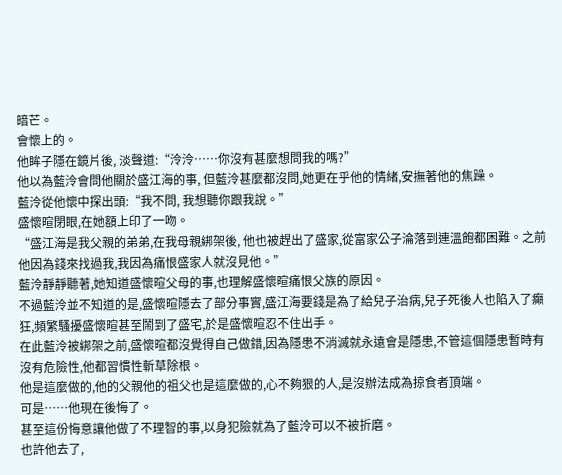暗芒。
會懷上的。
他眸子隱在鏡片後, 淡聲道:“泠泠……你沒有甚麼想問我的嗎?”
他以為藍泠會問他關於盛江海的事, 但藍泠甚麼都沒問,她更在乎他的情緒,安撫著他的焦躁。
藍泠從他懷中探出頭:“我不問, 我想聽你跟我說。”
盛懷暄閉眼,在她額上印了一吻。
“盛江海是我父親的弟弟,在我母親綁架後, 他也被趕出了盛家,從富家公子淪落到連溫飽都困難。之前他因為錢來找過我,我因為痛恨盛家人就沒見他。”
藍泠靜靜聽著,她知道盛懷暄父母的事,也理解盛懷暄痛恨父族的原因。
不過藍泠並不知道的是,盛懷暄隱去了部分事實,盛江海要錢是為了給兒子治病,兒子死後人也陷入了癲狂,頻繁騷擾盛懷暄甚至鬧到了盛宅,於是盛懷暄忍不住出手。
在此藍泠被綁架之前,盛懷暄都沒覺得自己做錯,因為隱患不消滅就永遠會是隱患,不管這個隱患暫時有沒有危險性,他都習慣性斬草除根。
他是這麼做的,他的父親他的祖父也是這麼做的,心不夠狠的人,是沒辦法成為掠食者頂端。
可是……他現在後悔了。
甚至這份悔意讓他做了不理智的事,以身犯險就為了藍泠可以不被折磨。
也許他去了,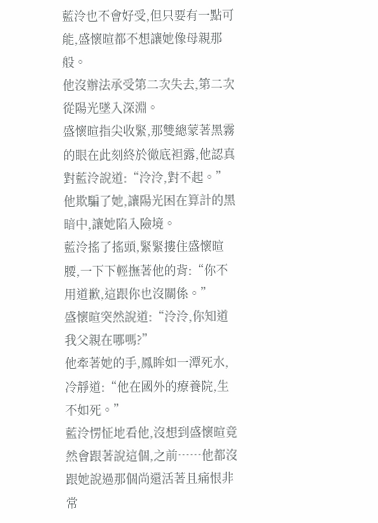藍泠也不會好受,但只要有一點可能,盛懷暄都不想讓她像母親那般。
他沒辦法承受第二次失去,第二次從陽光墜入深淵。
盛懷暄指尖收緊,那雙總蒙著黑霧的眼在此刻終於徹底袒露,他認真對藍泠說道:“泠泠,對不起。”
他欺騙了她,讓陽光困在算計的黑暗中,讓她陷入險境。
藍泠搖了搖頭,緊緊摟住盛懷暄腰,一下下輕撫著他的背:“你不用道歉,這跟你也沒關係。”
盛懷暄突然說道:“泠泠,你知道我父親在哪嗎?”
他牽著她的手,鳳眸如一潭死水,冷靜道:“他在國外的療養院,生不如死。”
藍泠愣怔地看他,沒想到盛懷暄竟然會跟著說這個,之前……他都沒跟她說過那個尚還活著且痛恨非常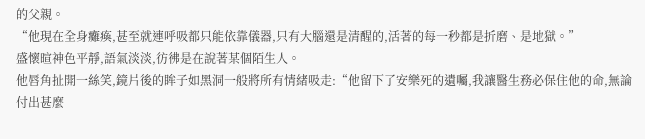的父親。
“他現在全身癱瘓,甚至就連呼吸都只能依靠儀器,只有大腦還是清醒的,活著的每一秒都是折磨、是地獄。”
盛懷暄神色平靜,語氣淡淡,彷彿是在說著某個陌生人。
他唇角扯開一絲笑,鏡片後的眸子如黑洞一般將所有情緒吸走:“他留下了安樂死的遺囑,我讓醫生務必保住他的命,無論付出甚麼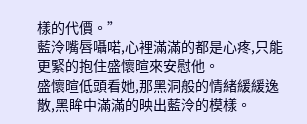樣的代價。”
藍泠嘴唇囁喏,心裡滿滿的都是心疼,只能更緊的抱住盛懷暄來安慰他。
盛懷暄低頭看她,那黑洞般的情緒緩緩逸散,黑眸中滿滿的映出藍泠的模樣。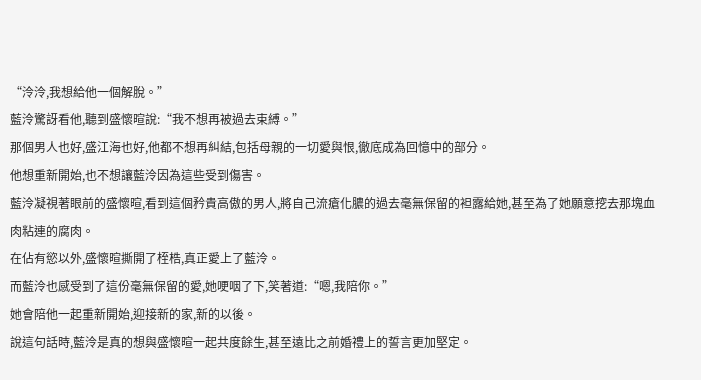“泠泠,我想給他一個解脫。”
藍泠驚訝看他,聽到盛懷暄說:“我不想再被過去束縛。”
那個男人也好,盛江海也好,他都不想再糾結,包括母親的一切愛與恨,徹底成為回憶中的部分。
他想重新開始,也不想讓藍泠因為這些受到傷害。
藍泠凝視著眼前的盛懷暄,看到這個矜貴高傲的男人,將自己流瘡化膿的過去毫無保留的袒露給她,甚至為了她願意挖去那塊血肉粘連的腐肉。
在佔有慾以外,盛懷暄撕開了桎梏,真正愛上了藍泠。
而藍泠也感受到了這份毫無保留的愛,她哽咽了下,笑著道:“嗯,我陪你。”
她會陪他一起重新開始,迎接新的家,新的以後。
說這句話時,藍泠是真的想與盛懷暄一起共度餘生,甚至遠比之前婚禮上的誓言更加堅定。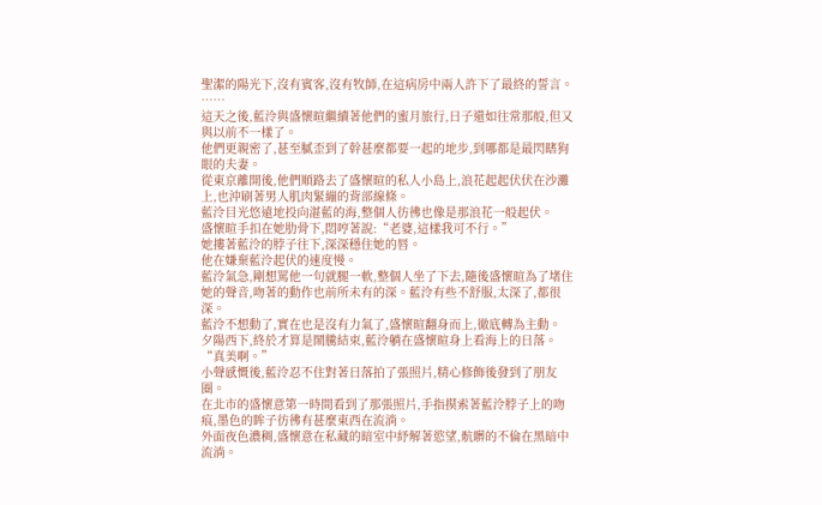聖潔的陽光下,沒有賓客,沒有牧師,在這病房中兩人許下了最終的誓言。
……
這天之後,藍泠與盛懷暄繼續著他們的蜜月旅行,日子還如往常那般,但又與以前不一樣了。
他們更親密了,甚至膩歪到了幹甚麼都要一起的地步,到哪都是最閃瞎狗眼的夫妻。
從東京離開後,他們順路去了盛懷暄的私人小島上,浪花起起伏伏在沙灘上,也沖刷著男人肌肉緊繃的背部線條。
藍泠目光悠遠地投向湛藍的海,整個人彷彿也像是那浪花一般起伏。
盛懷暄手扣在她肋骨下,悶哼著說:“老婆,這樣我可不行。”
她摟著藍泠的脖子往下,深深穩住她的唇。
他在嫌棄藍泠起伏的速度慢。
藍泠氣急,剛想罵他一句就腿一軟,整個人坐了下去,隨後盛懷暄為了堵住她的聲音,吻著的動作也前所未有的深。藍泠有些不舒服,太深了,都很深。
藍泠不想動了,實在也是沒有力氣了,盛懷暄翻身而上,徹底轉為主動。
夕陽西下,終於才算是鬧騰結束,藍泠躺在盛懷暄身上看海上的日落。
“真美啊。”
小聲感慨後,藍泠忍不住對著日落拍了張照片,精心修飾後發到了朋友圈。
在北市的盛懷意第一時間看到了那張照片,手指摸索著藍泠脖子上的吻痕,墨色的眸子彷彿有甚麼東西在流淌。
外面夜色濃稠,盛懷意在私藏的暗室中紓解著慾望,骯髒的不倫在黑暗中流淌。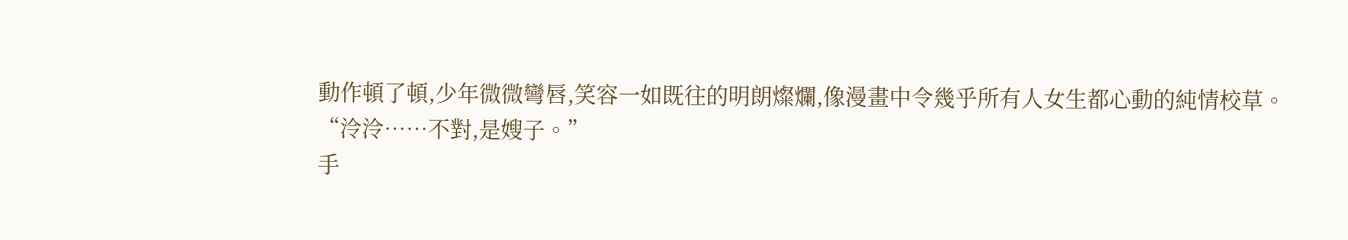動作頓了頓,少年微微彎唇,笑容一如既往的明朗燦爛,像漫畫中令幾乎所有人女生都心動的純情校草。
“泠泠……不對,是嫂子。”
手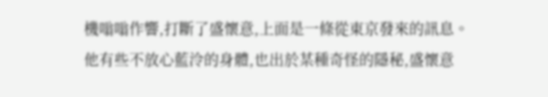機嗡嗡作響,打斷了盛懷意,上面是一條從東京發來的訊息。
他有些不放心藍泠的身體,也出於某種奇怪的隱秘,盛懷意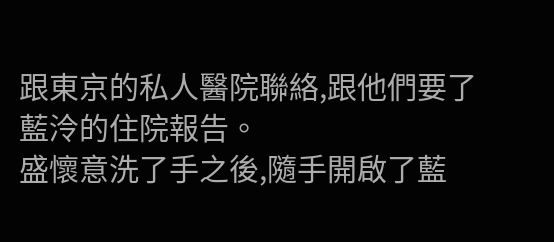跟東京的私人醫院聯絡,跟他們要了藍泠的住院報告。
盛懷意洗了手之後,隨手開啟了藍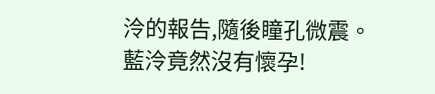泠的報告,隨後瞳孔微震。
藍泠竟然沒有懷孕!